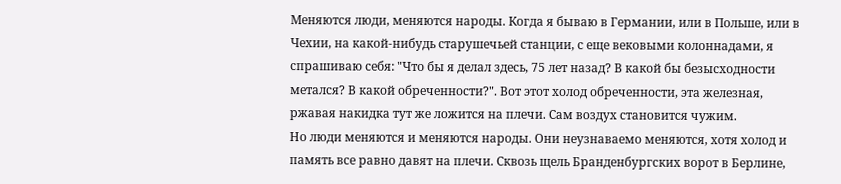Меняются люди, меняются народы. Когда я бываю в Германии, или в Польше, или в Чехии, на какой-нибудь старушечьей станции, с еще вековыми колоннадами, я спрашиваю себя: "Что бы я делал здесь, 75 лет назад? В какой бы безысходности метался? В какой обреченности?". Вот этот холод обреченности, эта железная, ржавая накидка тут же ложится на плечи. Сам воздух становится чужим.
Но люди меняются и меняются народы. Они неузнаваемо меняются, хотя холод и память все равно давят на плечи. Сквозь щель Бранденбургских ворот в Берлине,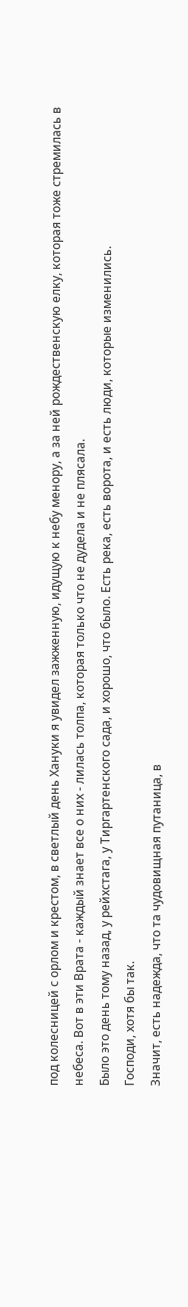под колесницей с орлом и крестом, в светлый день Хануки я увидел зажженную, идущую к небу менору, а за ней рождественскую елку, которая тоже стремилась в небеса. Вот в эти Врата - каждый знает все о них - лилась толпа, которая только что не дудела и не плясала.
Было это день тому назад, у рейхстага, у Тиргартенского сада, и хорошо, что было. Есть река, есть ворота, и есть люди, которые изменились.
Господи, хотя бы так.
Значит, есть надежда, что та чудовищная путаница, в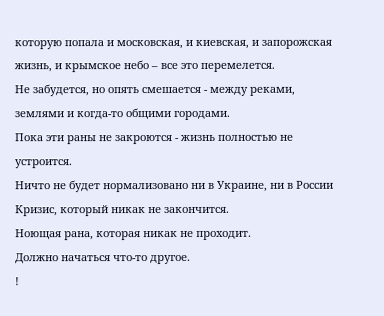которую попала и московская, и киевская, и запорожская жизнь, и крымское небо – все это перемелется.
Не забудется, но опять смешается - между реками, землями и когда-то общими городами.
Пока эти раны не закроются - жизнь полностью не устроится.
Ничто не будет нормализовано ни в Украине, ни в России
Кризис, который никак не закончится.
Ноющая рана, которая никак не проходит.
Должно начаться что-то другое.
!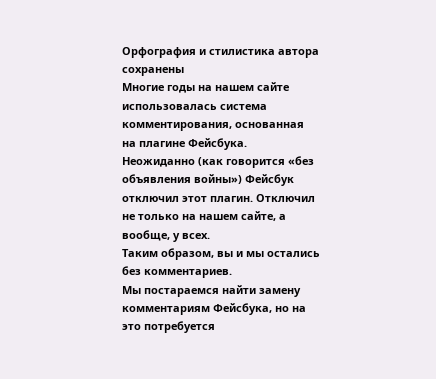Орфография и стилистика автора сохранены
Многие годы на нашем сайте использовалась система комментирования, основанная на плагине Фейсбука. Неожиданно (как говорится «без объявления войны») Фейсбук отключил этот плагин. Отключил не только на нашем сайте, а вообще, у всех.
Таким образом, вы и мы остались без комментариев.
Мы постараемся найти замену комментариям Фейсбука, но на это потребуется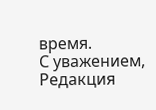время.
С уважением,
Редакция